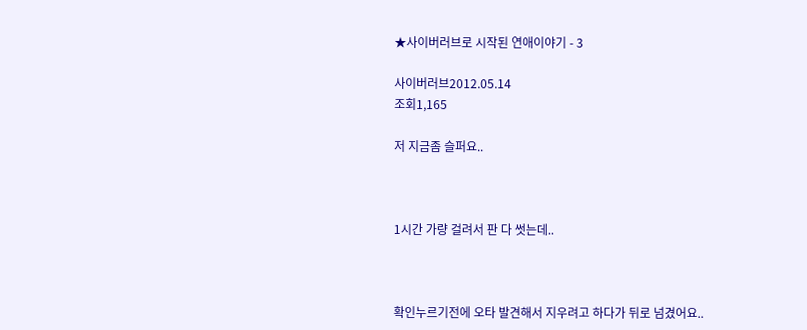★사이버러브로 시작된 연애이야기 - 3

사이버러브2012.05.14
조회1,165

저 지금좀 슬퍼요..



1시간 가량 걸려서 판 다 썻는데..



확인누르기전에 오타 발견해서 지우려고 하다가 뒤로 넘겼어요..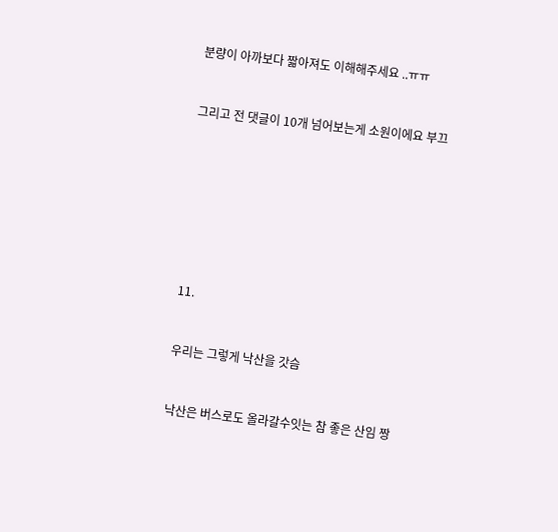분량이 아까보다 짧아져도 이해해주세요 ..ㅠㅠ



그리고 전 댓글이 10개 넘어보는게 소원이에요 부끄











11.



우리는 그렇게 낙산을 갓슴



낙산은 버스로도 올라갈수잇는 참 좋은 산임 짱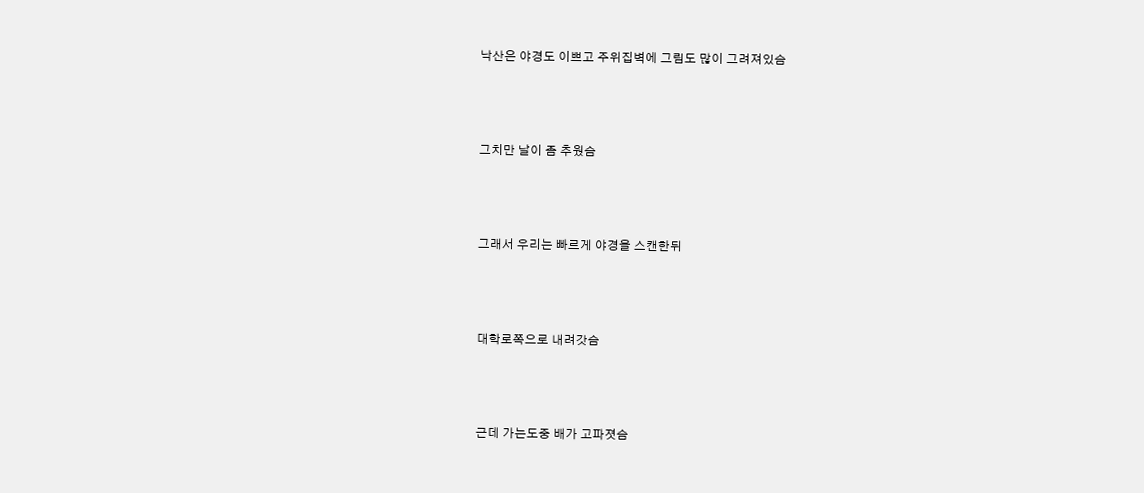낙산은 야경도 이쁘고 주위집벽에 그림도 많이 그려져있슴



그치만 날이 좀 추웠슴



그래서 우리는 빠르게 야경을 스캔한뒤



대학로쪽으로 내려갓슴



근데 가는도중 배가 고파졋슴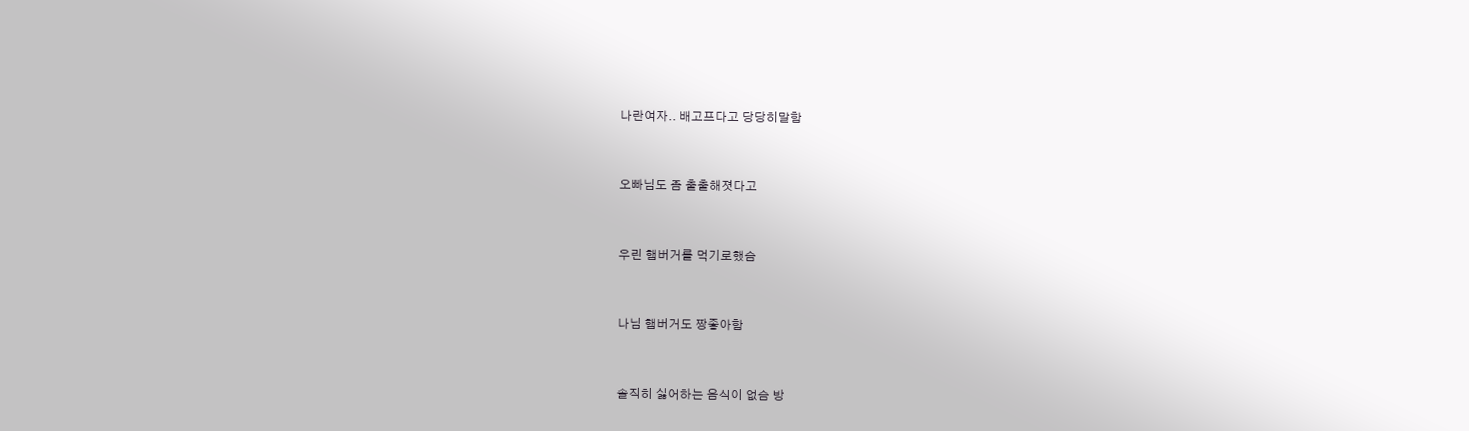나란여자.. 배고프다고 당당히말함



오빠님도 좀 출출해졋다고



우린 햄버거를 먹기로했슴



나님 햄버거도 짱좋아함



솔직히 싫어하는 음식이 없슴 방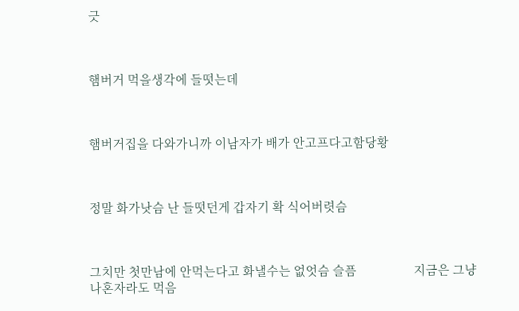긋



햄버거 먹을생각에 들떳는데



햄버거집을 다와가니까 이남자가 배가 안고프다고함당황



정말 화가낫슴 난 들떳던게 갑자기 확 식어버렷슴



그치만 첫만남에 안먹는다고 화낼수는 없엇슴 슬픔                   지금은 그냥 나혼자라도 먹음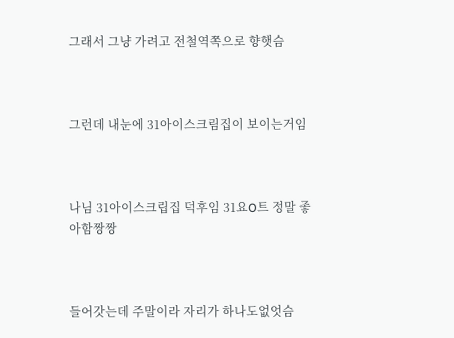그래서 그냥 가려고 전철역쪽으로 향햇슴



그런데 내눈에 31아이스크림집이 보이는거임



나님 31아이스크립집 덕후임 31요O트 정말 좋아함짱짱



들어갓는데 주말이라 자리가 하나도없엇슴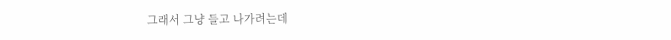그래서 그냥 들고 나가려는데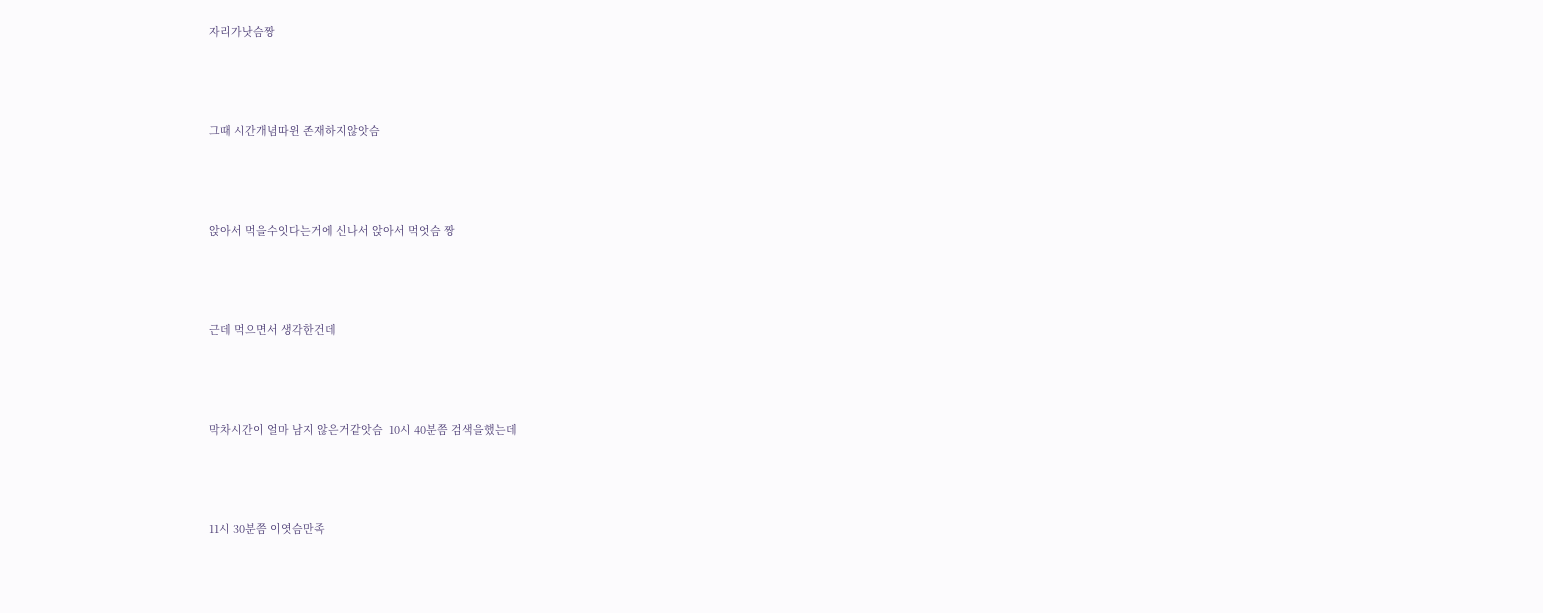자리가낫슴짱



그때 시간개념따윈 존재하지않앗슴



앉아서 먹을수잇다는거에 신나서 앉아서 먹엇슴 짱



근데 먹으면서 생각한건데



막차시간이 얼마 남지 않은거같앗슴  10시 40분쯤 검색을했는데



11시 30분쯤 이엿슴만족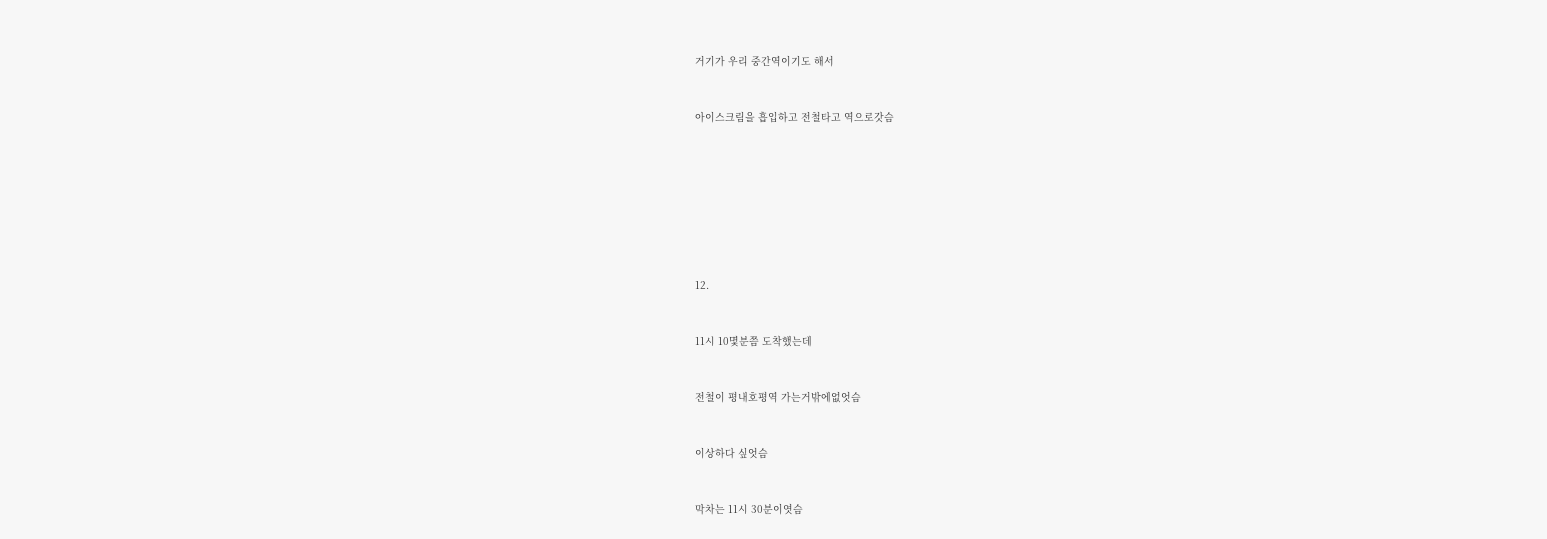거기가 우리 중간역이기도 해서



아이스크림을 흡입하고 전철타고 역으로갓슴











12.



11시 10몇분쯤 도착했는데



전철이 평내호평역 가는거밖에없엇슴



이상하다 싶엇슴



막차는 11시 30분이엿슴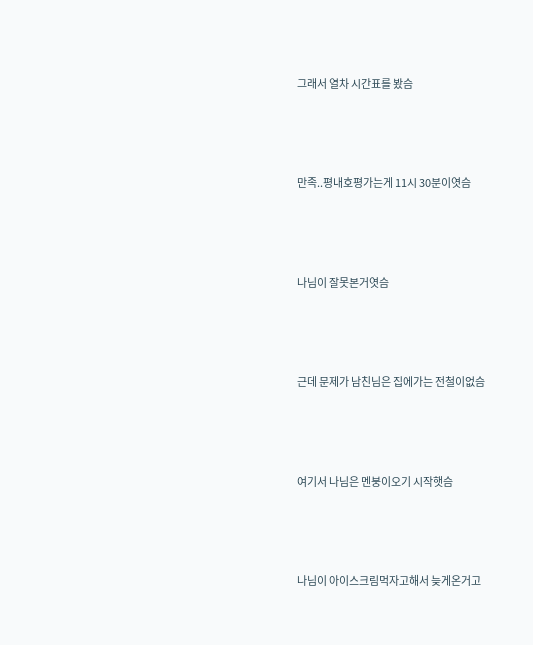그래서 열차 시간표를 봤슴



만족..평내호평가는게 11시 30분이엿슴



나님이 잘못본거엿슴



근데 문제가 남친님은 집에가는 전철이없슴



여기서 나님은 멘붕이오기 시작햇슴



나님이 아이스크림먹자고해서 늦게온거고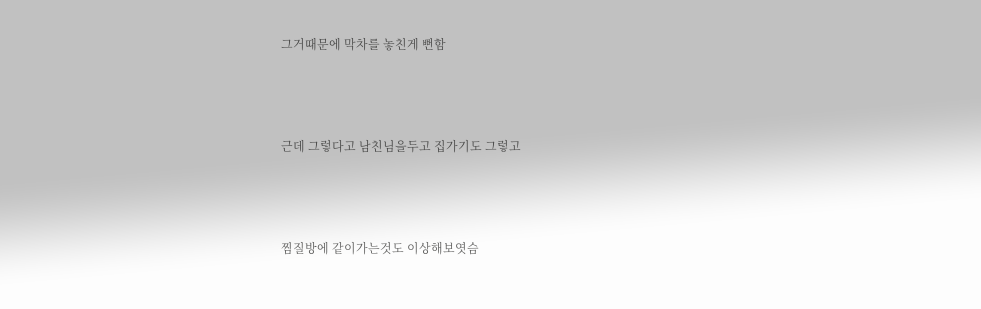그거때문에 막차를 놓친게 뻔함



근데 그렇다고 남친님을두고 집가기도 그렇고



찜질방에 같이가는것도 이상해보엿슴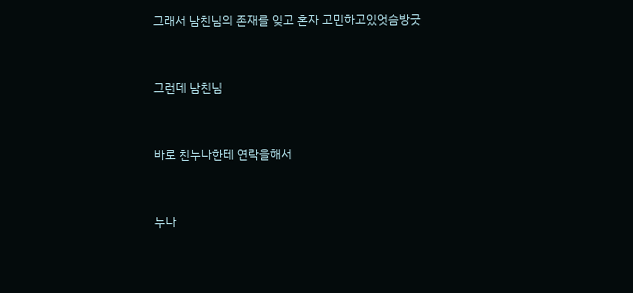그래서 남친님의 존재를 잊고 혼자 고민하고있엇슴방긋



그런데 남친님



바로 친누나한테 연락을해서



누나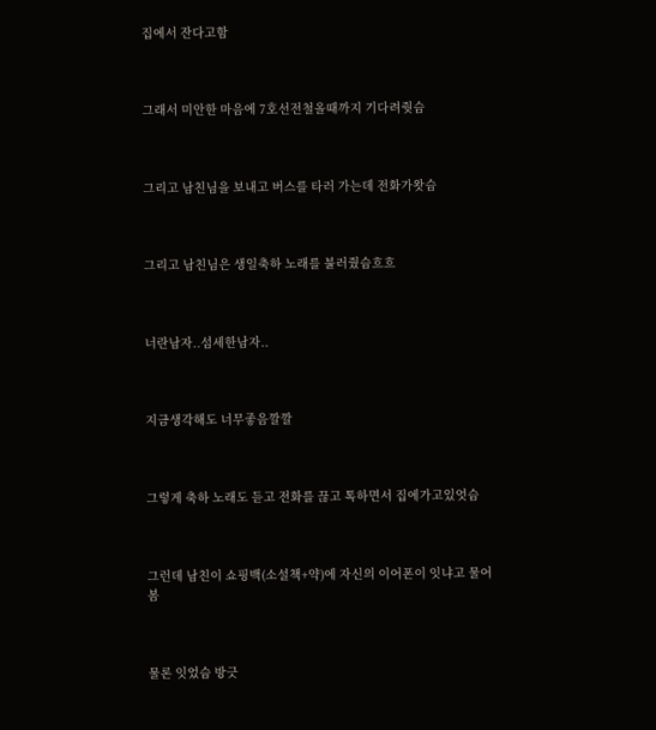집에서 잔다고함



그래서 미안한 마음에 7호선전철올때까지 기다려줫슴



그리고 남친님을 보내고 버스를 타러 가는데 전화가왓슴



그리고 남친님은 생일축하 노래를 불러줬슴흐흐



너란남자..섬세한남자..



지금생각해도 너무좋음깔깔



그렇게 축하 노래도 듣고 전화를 끊고 톡하면서 집에가고있엇슴



그런데 남친이 쇼핑백(소설책+약)에 자신의 이어폰이 잇냐고 물어봄



물론 잇었슴 방긋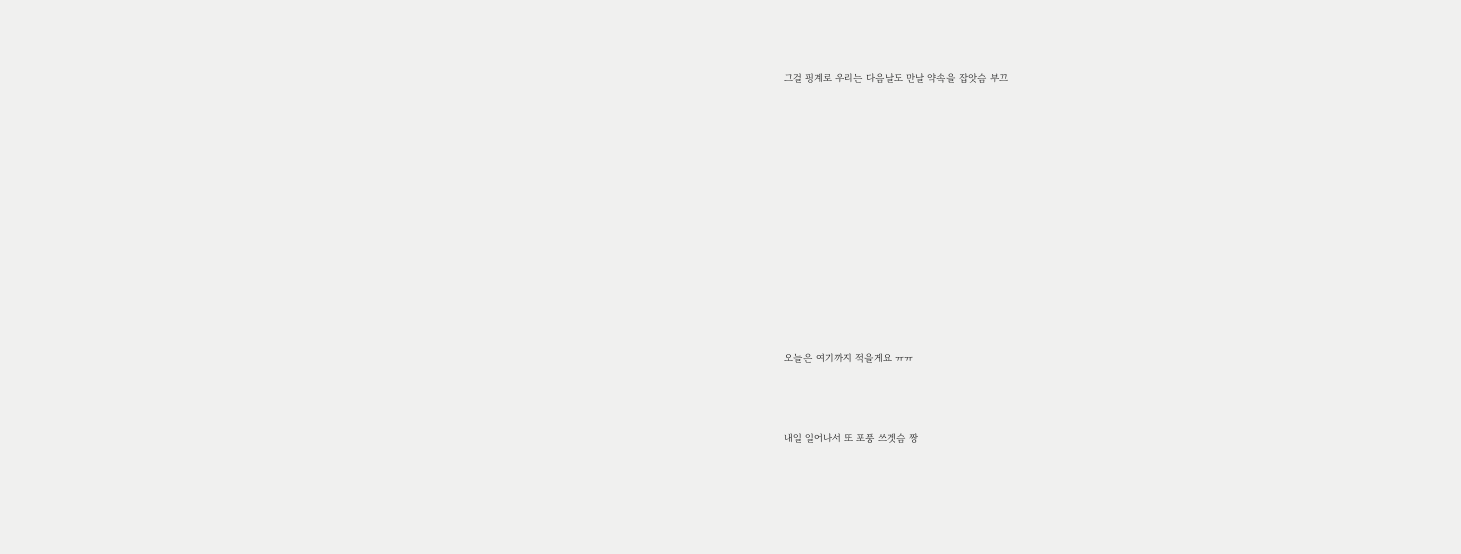그걸 핑계로 우리는 다음날도 만날 약속을 잡앗슴 부끄













오늘은 여기까지 적을게요 ㅠㅠ



내일 일어나서 또 포풍 쓰겟슴 짱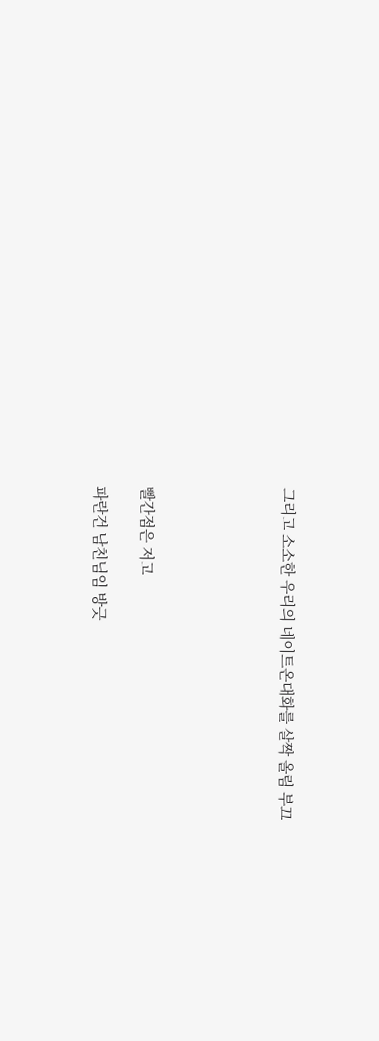그리고 소소한 우리의 네이트온대화를 살짝 올림 부끄





빨간점은 저고

파란건 남친님임 방긋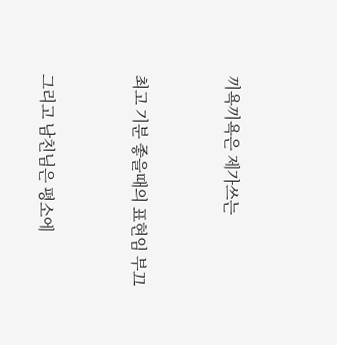끼욕끼욕은 제가쓰는



최고 기분 좋을때의 표현임 부끄



그리고 남친님은 평소에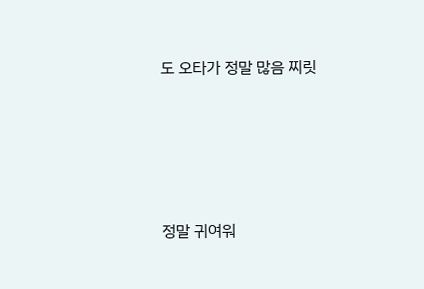도 오타가 정말 많음 찌릿





정말 귀여워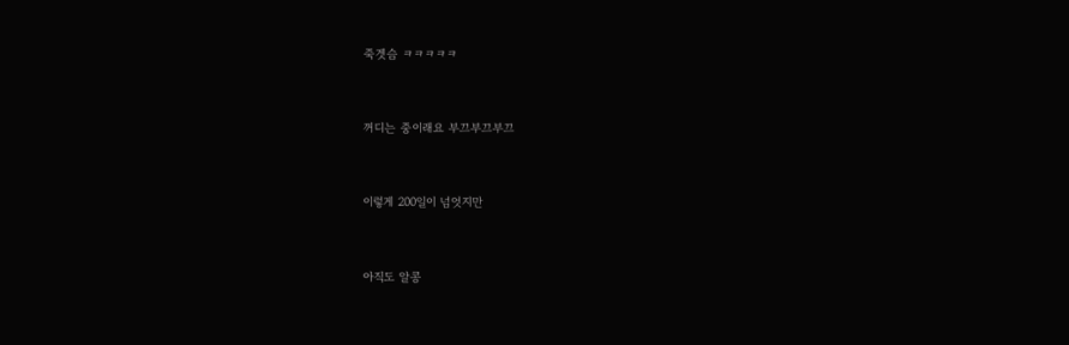죽겟슴 ㅋㅋㅋㅋㅋ



꺼디는 중이래요 부끄부끄부끄



이렇게 200일이 넘엇지만



아직도 알콩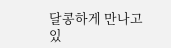달콩하게 만나고 있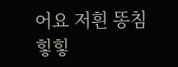어요 저흰 똥침힣힣